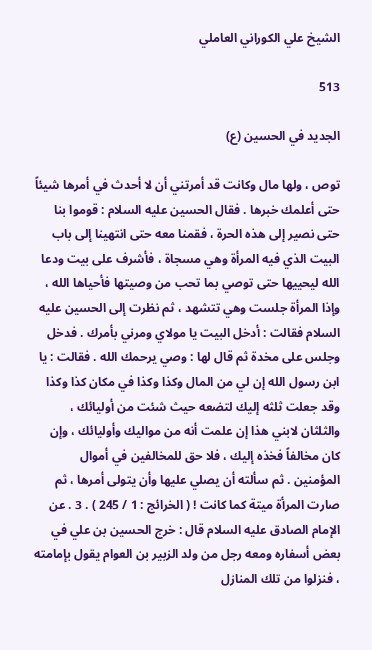الشيخ علي الكوراني العاملي

513

الجديد في الحسين (ع)

توص ، ولها مال وكانت قد أمرتني أن لا أحدث في أمرها شيئاً حتى أعلمك خبرها . فقال الحسين عليه السلام : قوموا بنا حتى نصير إلى هذه الحرة ، فقمنا معه حتى انتهينا إلى باب البيت الذي فيه المرأة وهي مسجاة ، فأشرف على بيت ودعا الله ليحييها حتى توصي بما تحب من وصيتها فأحياها الله ، وإذا المرأة جلست وهي تتشهد ، ثم نظرت إلى الحسين عليه السلام فقالت : أدخل البيت يا مولاي ومرني بأمرك . فدخل وجلس على مخدة ثم قال لها : وصي يرحمك الله . فقالت : يا ابن رسول الله إن لي من المال وكذا وكذا في مكان كذا وكذا وقد جعلت ثلثه إليك لتضعه حيث شئت من أوليائك ، والثلثان لابني هذا إن علمت أنه من مواليك وأوليائك ، وإن كان مخالفاً فخذه إليك ، فلا حق للمخالفين في أموال المؤمنين . ثم سألته أن يصلي عليها وأن يتولى أمرها ، ثم صارت المرأة ميتة كما كانت ! ( الخرائج : 1 / 245 ) . 3 . عن الإمام الصادق عليه السلام قال : خرج الحسين بن علي في بعض أسفاره ومعه رجل من ولد الزبير بن العوام يقول بإمامته ، فنزلوا من تلك المنازل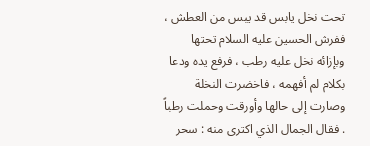تحت نخل يابس قد يبس من العطش ، ففرش الحسين عليه السلام تحتها وبإزائه نخل عليه رطب ، فرفع يده ودعا بكلام لم أفهمه ، فاخضرت النخلة وصارت إلى حالها وأورقت وحملت رطباً . فقال الجمال الذي اكترى منه : سحر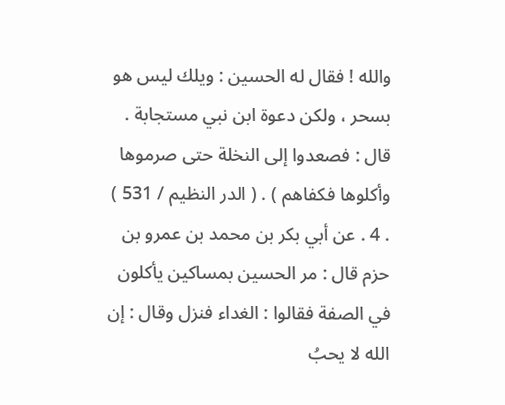والله ! فقال له الحسين : ويلك ليس هو بسحر ، ولكن دعوة ابن نبي مستجابة . قال : فصعدوا إلى النخلة حتى صرموها وأكلوها فكفاهم ) . ( الدر النظيم / 531 ) . 4 . عن أبي بكر بن محمد بن عمرو بن حزم قال : مر الحسين بمساكين يأكلون في الصفة فقالوا : الغداء فنزل وقال : إن الله لا يحبُ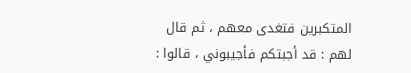المتكبرين فتغدى معهم ، ثم قال لهم : قد أجبتكم فأجيبوني ، قالوا :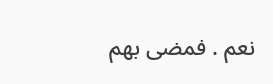نعم . فمضى بهم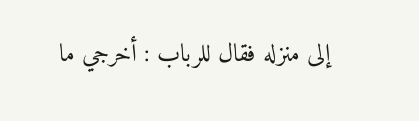إلى منزله فقال للرباب : أخرجي ما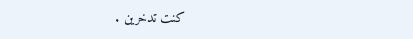كنت تدخرين .